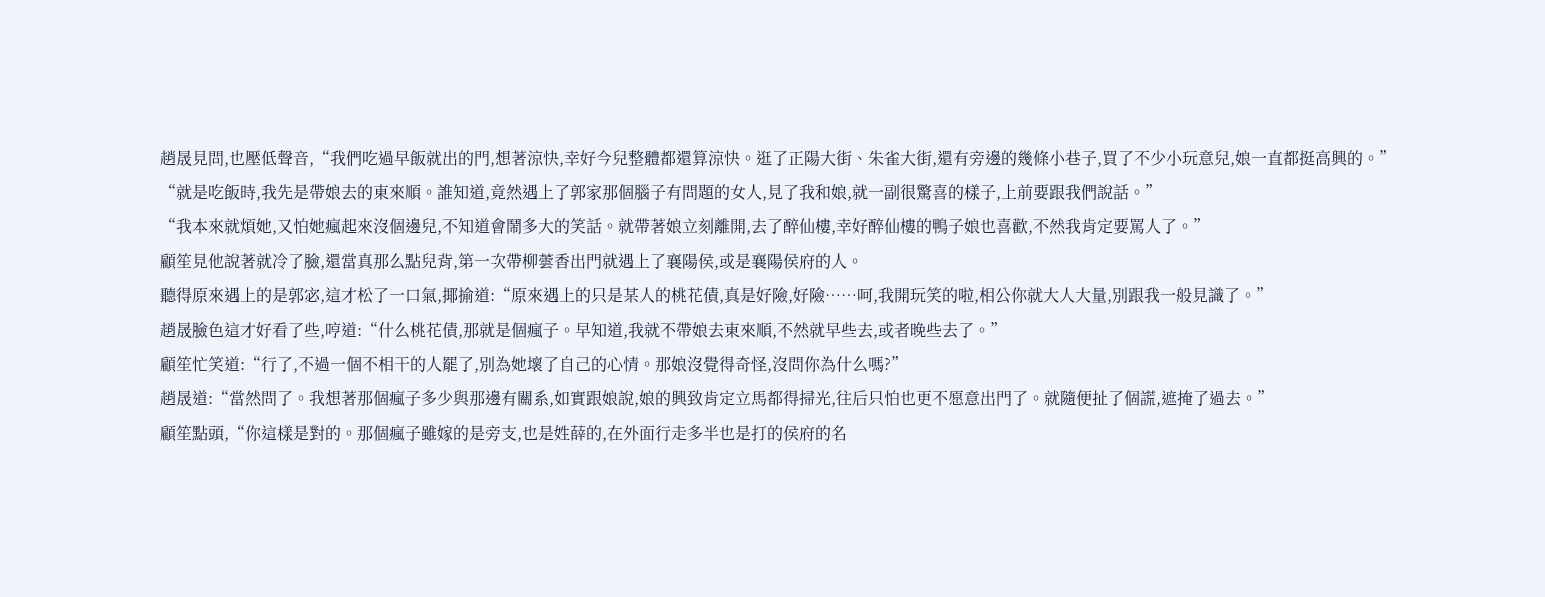趙晟見問,也壓低聲音,“我們吃過早飯就出的門,想著涼快,幸好今兒整體都還算涼快。逛了正陽大街、朱雀大街,還有旁邊的幾條小巷子,買了不少小玩意兒,娘一直都挺高興的。”
“就是吃飯時,我先是帶娘去的東來順。誰知道,竟然遇上了郭家那個腦子有問題的女人,見了我和娘,就一副很驚喜的樣子,上前要跟我們說話。”
“我本來就煩她,又怕她瘋起來沒個邊兒,不知道會鬧多大的笑話。就帶著娘立刻離開,去了醉仙樓,幸好醉仙樓的鴨子娘也喜歡,不然我肯定要罵人了。”
顧笙見他說著就冷了臉,還當真那么點兒背,第一次帶柳蕓香出門就遇上了襄陽侯,或是襄陽侯府的人。
聽得原來遇上的是郭宓,這才松了一口氣,揶揄道:“原來遇上的只是某人的桃花債,真是好險,好險……呵,我開玩笑的啦,相公你就大人大量,別跟我一般見識了。”
趙晟臉色這才好看了些,哼道:“什么桃花債,那就是個瘋子。早知道,我就不帶娘去東來順,不然就早些去,或者晚些去了。”
顧笙忙笑道:“行了,不過一個不相干的人罷了,別為她壞了自己的心情。那娘沒覺得奇怪,沒問你為什么嗎?”
趙晟道:“當然問了。我想著那個瘋子多少與那邊有關系,如實跟娘說,娘的興致肯定立馬都得掃光,往后只怕也更不愿意出門了。就隨便扯了個謊,遮掩了過去。”
顧笙點頭,“你這樣是對的。那個瘋子雖嫁的是旁支,也是姓薛的,在外面行走多半也是打的侯府的名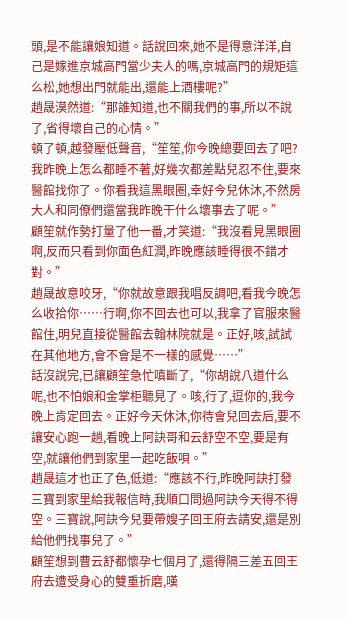頭,是不能讓娘知道。話說回來,她不是得意洋洋,自己是嫁進京城高門當少夫人的嗎,京城高門的規矩這么松,她想出門就能出,還能上酒樓呢?”
趙晟漠然道:“那誰知道,也不關我們的事,所以不說了,省得壞自己的心情。”
頓了頓,越發壓低聲音,“笙笙,你今晚總要回去了吧?我昨晚上怎么都睡不著,好幾次都差點兒忍不住,要來醫館找你了。你看我這黑眼圈,幸好今兒休沐,不然房大人和同僚們還當我昨晚干什么壞事去了呢。”
顧笙就作勢打量了他一番,才笑道:“我沒看見黑眼圈啊,反而只看到你面色紅潤,昨晚應該睡得很不錯才對。”
趙晟故意咬牙,“你就故意跟我唱反調吧,看我今晚怎么收拾你……行啊,你不回去也可以,我拿了官服來醫館住,明兒直接從醫館去翰林院就是。正好,咳,試試在其他地方,會不會是不一樣的感覺……”
話沒說完,已讓顧笙急忙嗔斷了,“你胡說八道什么呢,也不怕娘和金掌柜聽見了。咳,行了,逗你的,我今晚上肯定回去。正好今天休沐,你待會兒回去后,要不讓安心跑一趟,看晚上阿訣哥和云舒空不空,要是有空,就讓他們到家里一起吃飯唄。”
趙晟這才也正了色,低道:“應該不行,昨晚阿訣打發三寶到家里給我報信時,我順口問過阿訣今天得不得空。三寶說,阿訣今兒要帶嫂子回王府去請安,還是別給他們找事兒了。”
顧笙想到曹云舒都懷孕七個月了,還得隔三差五回王府去遭受身心的雙重折磨,嘆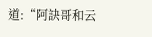道:“阿訣哥和云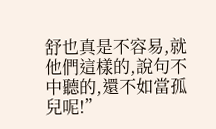舒也真是不容易,就他們這樣的,說句不中聽的,還不如當孤兒呢!”